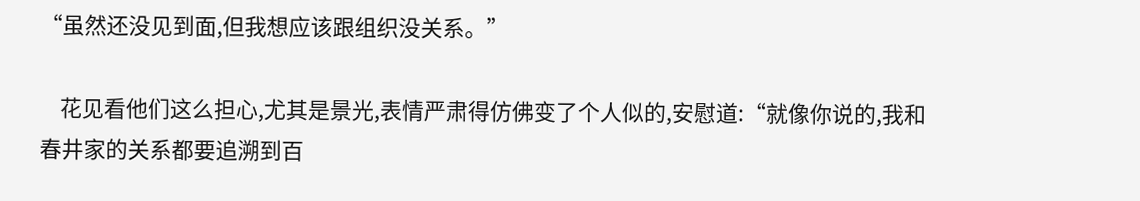“虽然还没见到面,但我想应该跟组织没关系。”

    花见看他们这么担心,尤其是景光,表情严肃得仿佛变了个人似的,安慰道:“就像你说的,我和春井家的关系都要追溯到百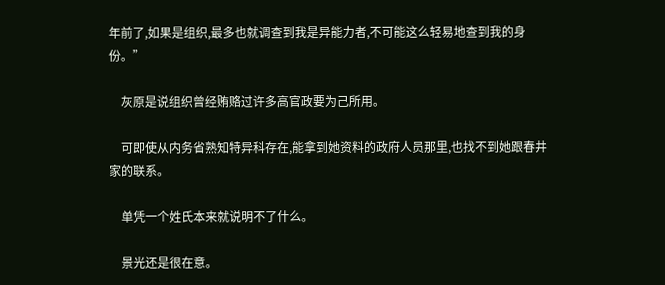年前了,如果是组织,最多也就调查到我是异能力者,不可能这么轻易地查到我的身份。”

    灰原是说组织曾经贿赂过许多高官政要为己所用。

    可即使从内务省熟知特异科存在,能拿到她资料的政府人员那里,也找不到她跟春井家的联系。

    单凭一个姓氏本来就说明不了什么。

    景光还是很在意。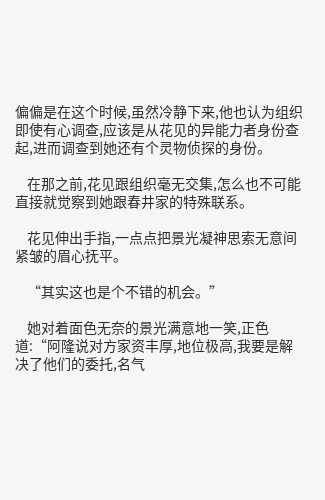偏偏是在这个时候,虽然冷静下来,他也认为组织即使有心调查,应该是从花见的异能力者身份查起,进而调查到她还有个灵物侦探的身份。

    在那之前,花见跟组织毫无交集,怎么也不可能直接就觉察到她跟春井家的特殊联系。

    花见伸出手指,一点点把景光凝神思索无意间紧皱的眉心抚平。

    “其实这也是个不错的机会。”

    她对着面色无奈的景光满意地一笑,正色道:“阿隆说对方家资丰厚,地位极高,我要是解决了他们的委托,名气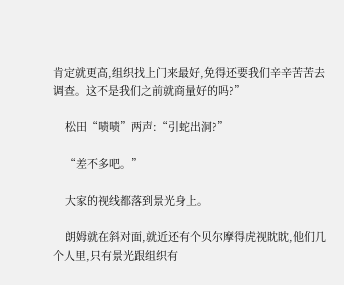肯定就更高,组织找上门来最好,免得还要我们辛辛苦苦去调查。这不是我们之前就商量好的吗?”

    松田“啧啧”两声:“引蛇出洞?”

    “差不多吧。”

    大家的视线都落到景光身上。

    朗姆就在斜对面,就近还有个贝尔摩得虎视眈眈,他们几个人里,只有景光跟组织有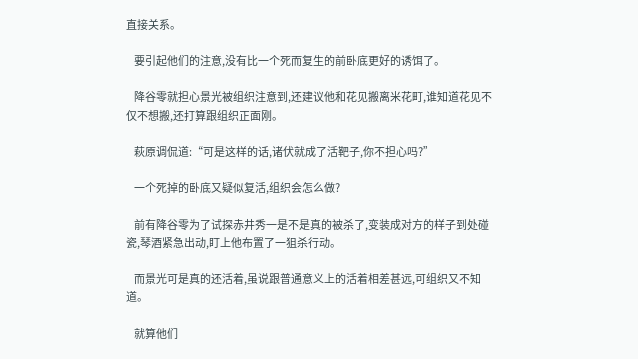直接关系。

    要引起他们的注意,没有比一个死而复生的前卧底更好的诱饵了。

    降谷零就担心景光被组织注意到,还建议他和花见搬离米花町,谁知道花见不仅不想搬,还打算跟组织正面刚。

    萩原调侃道:“可是这样的话,诸伏就成了活靶子,你不担心吗?”

    一个死掉的卧底又疑似复活,组织会怎么做?

    前有降谷零为了试探赤井秀一是不是真的被杀了,变装成对方的样子到处碰瓷,琴酒紧急出动,盯上他布置了一狙杀行动。

    而景光可是真的还活着,虽说跟普通意义上的活着相差甚远,可组织又不知道。

    就算他们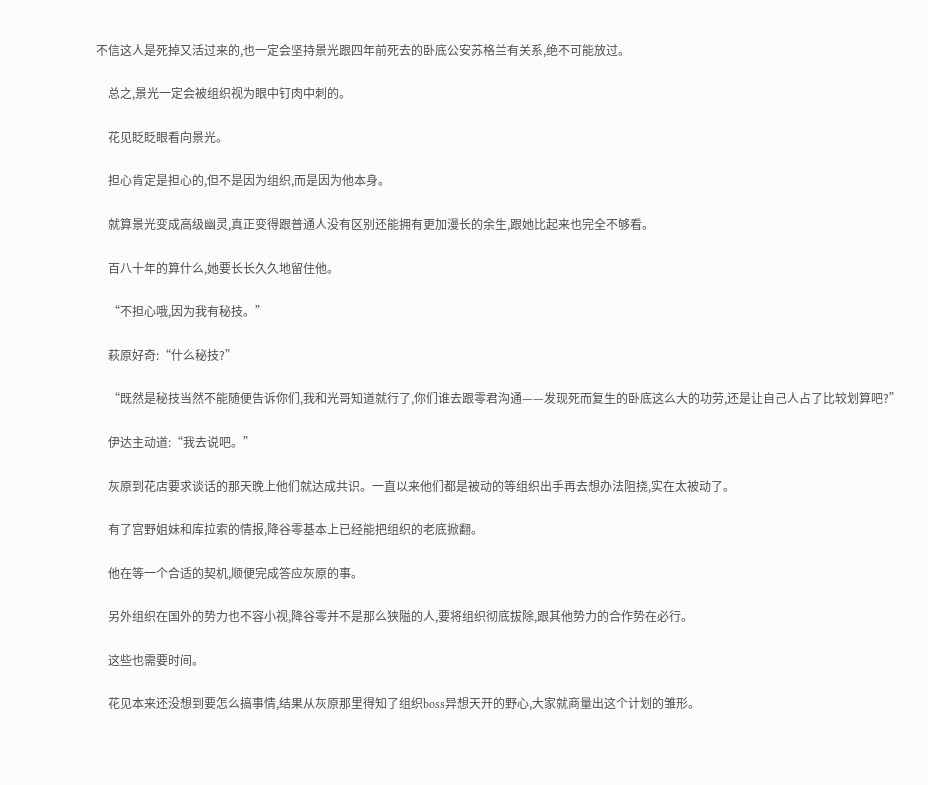不信这人是死掉又活过来的,也一定会坚持景光跟四年前死去的卧底公安苏格兰有关系,绝不可能放过。

    总之,景光一定会被组织视为眼中钉肉中刺的。

    花见眨眨眼看向景光。

    担心肯定是担心的,但不是因为组织,而是因为他本身。

    就算景光变成高级幽灵,真正变得跟普通人没有区别还能拥有更加漫长的余生,跟她比起来也完全不够看。

    百八十年的算什么,她要长长久久地留住他。

    “不担心哦,因为我有秘技。”

    萩原好奇:“什么秘技?”

    “既然是秘技当然不能随便告诉你们,我和光哥知道就行了,你们谁去跟零君沟通——发现死而复生的卧底这么大的功劳,还是让自己人占了比较划算吧?”

    伊达主动道:“我去说吧。”

    灰原到花店要求谈话的那天晚上他们就达成共识。一直以来他们都是被动的等组织出手再去想办法阻挠,实在太被动了。

    有了宫野姐妹和库拉索的情报,降谷零基本上已经能把组织的老底掀翻。

    他在等一个合适的契机,顺便完成答应灰原的事。

    另外组织在国外的势力也不容小视,降谷零并不是那么狭隘的人,要将组织彻底拔除,跟其他势力的合作势在必行。

    这些也需要时间。

    花见本来还没想到要怎么搞事情,结果从灰原那里得知了组织boss异想天开的野心,大家就商量出这个计划的雏形。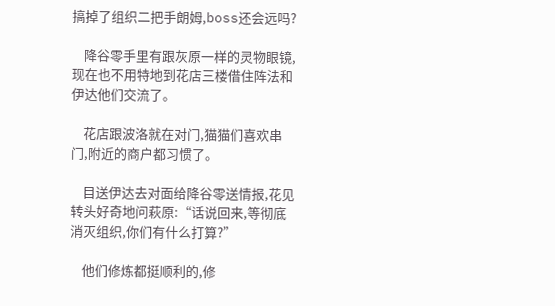搞掉了组织二把手朗姆,boss还会远吗?

    降谷零手里有跟灰原一样的灵物眼镜,现在也不用特地到花店三楼借住阵法和伊达他们交流了。

    花店跟波洛就在对门,猫猫们喜欢串门,附近的商户都习惯了。

    目送伊达去对面给降谷零送情报,花见转头好奇地问萩原:“话说回来,等彻底消灭组织,你们有什么打算?”

    他们修炼都挺顺利的,修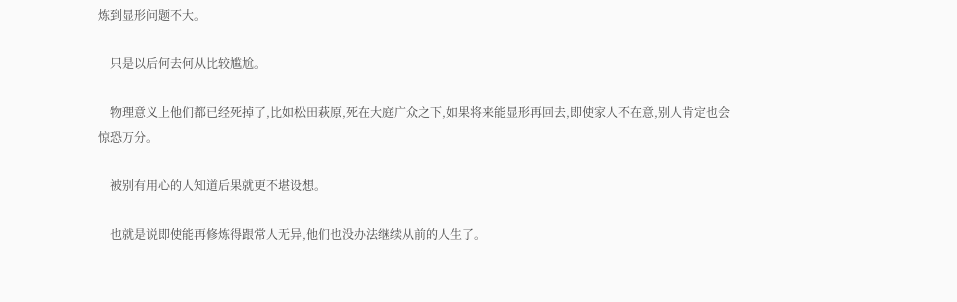炼到显形问题不大。

    只是以后何去何从比较尴尬。

    物理意义上他们都已经死掉了,比如松田萩原,死在大庭广众之下,如果将来能显形再回去,即使家人不在意,别人肯定也会惊恐万分。

    被别有用心的人知道后果就更不堪设想。

    也就是说即使能再修炼得跟常人无异,他们也没办法继续从前的人生了。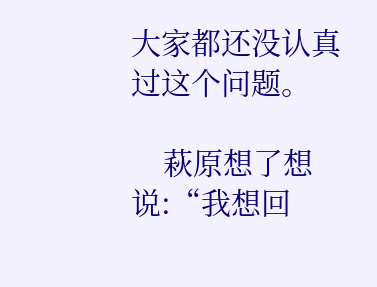大家都还没认真过这个问题。

    萩原想了想说:“我想回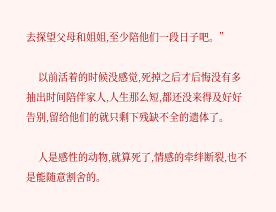去探望父母和姐姐,至少陪他们一段日子吧。”

    以前活着的时候没感觉,死掉之后才后悔没有多抽出时间陪伴家人,人生那么短,都还没来得及好好告别,留给他们的就只剩下残缺不全的遗体了。

    人是感性的动物,就算死了,情感的牵绊断裂,也不是能随意割舍的。